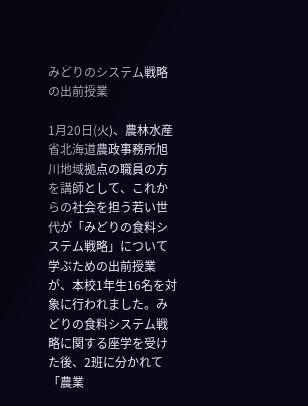みどりのシステム戦略の出前授業

1月20日(火)、農林水産省北海道農政事務所旭川地域拠点の職員の方を講師として、これからの社会を担う若い世代が「みどりの食料システム戦略」について学ぶための出前授業が、本校1年生16名を対象に行われました。みどりの食料システム戦略に関する座学を受けた後、2班に分かれて「農業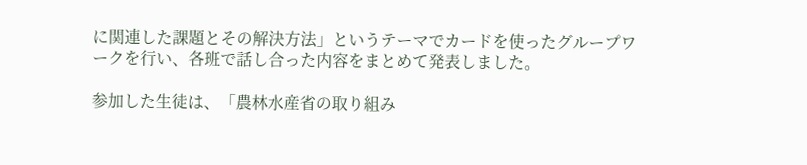に関連した課題とその解決方法」というテーマでカードを使ったグループワークを行い、各班で話し合った内容をまとめて発表しました。

参加した生徒は、「農林水産省の取り組み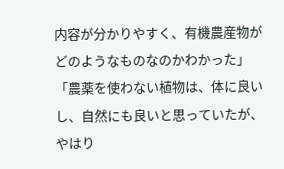内容が分かりやすく、有機農産物がどのようなものなのかわかった」「農薬を使わない植物は、体に良いし、自然にも良いと思っていたが、やはり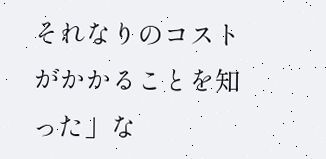それなりのコストがかかることを知った」な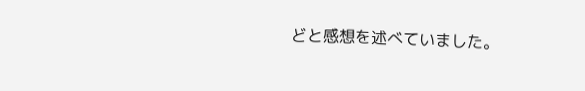どと感想を述べていました。